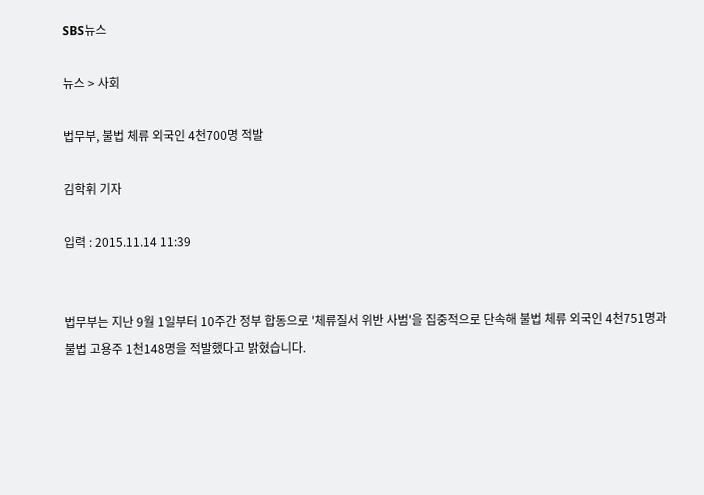SBS뉴스

뉴스 > 사회

법무부, 불법 체류 외국인 4천700명 적발

김학휘 기자

입력 : 2015.11.14 11:39


법무부는 지난 9월 1일부터 10주간 정부 합동으로 '체류질서 위반 사범'을 집중적으로 단속해 불법 체류 외국인 4천751명과 불법 고용주 1천148명을 적발했다고 밝혔습니다.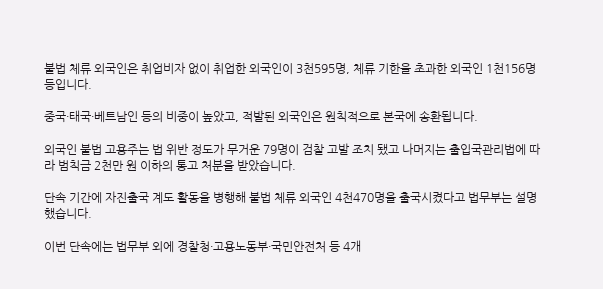불법 체류 외국인은 취업비자 없이 취업한 외국인이 3천595명, 체류 기한을 초과한 외국인 1천156명 등입니다.

중국·태국·베트남인 등의 비중이 높았고, 적발된 외국인은 원칙적으로 본국에 송환됩니다.

외국인 불법 고용주는 법 위반 정도가 무거운 79명이 검찰 고발 조치 됐고 나머지는 출입국관리법에 따라 범칙금 2천만 원 이하의 통고 처분을 받았습니다.

단속 기간에 자진출국 계도 활동을 병행해 불법 체류 외국인 4천470명을 출국시켰다고 법무부는 설명했습니다.

이번 단속에는 법무부 외에 경찰청·고용노동부·국민안전처 등 4개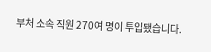부처 소속 직원 270여 명이 투입됐습니다.